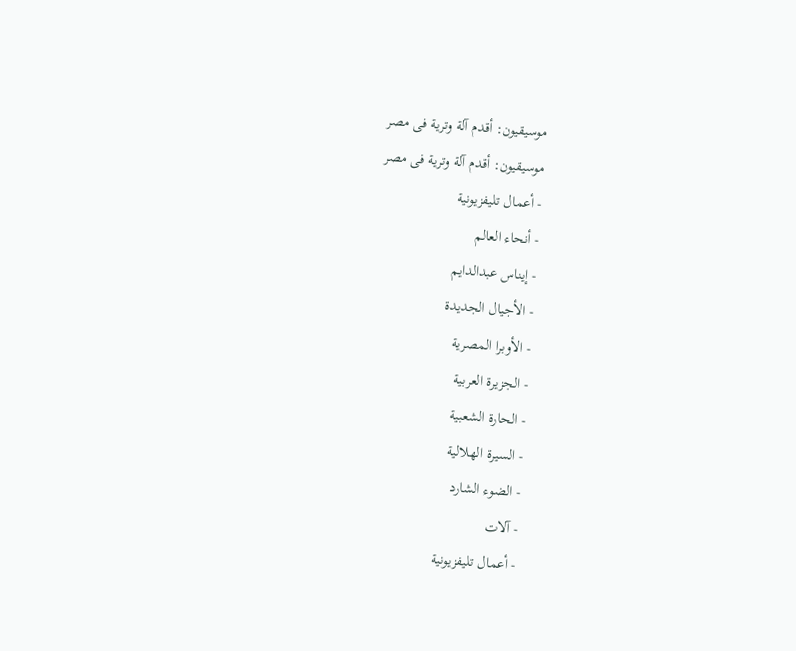موسيقيون: أقدم آلة وترية فى مصر
موسيقيون: أقدم آلة وترية فى مصر
- أعمال تليفزيونية
- أنحاء العالم
- إيناس عبدالدايم
- الأجيال الجديدة
- الأوبرا المصرية
- الجزيرة العربية
- الحارة الشعبية
- السيرة الهلالية
- الضوء الشارد
- آلات
- أعمال تليفزيونية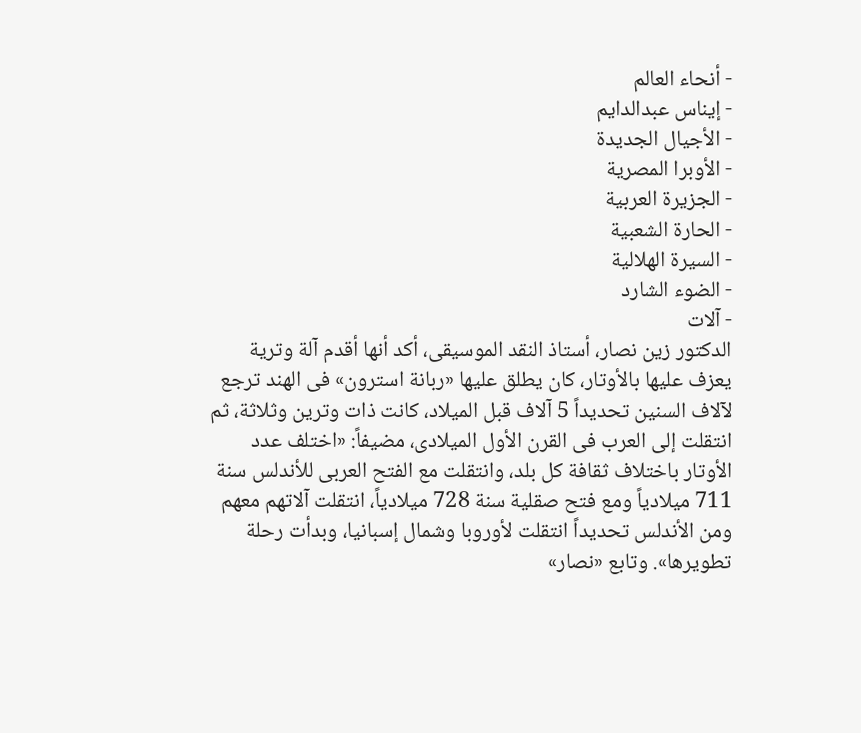- أنحاء العالم
- إيناس عبدالدايم
- الأجيال الجديدة
- الأوبرا المصرية
- الجزيرة العربية
- الحارة الشعبية
- السيرة الهلالية
- الضوء الشارد
- آلات
الدكتور زين نصار، أستاذ النقد الموسيقى، أكد أنها أقدم آلة وترية يعزف عليها بالأوتار، كان يطلق عليها «ربانة استرون» فى الهند ترجع لآلاف السنين تحديداً 5 آلاف قبل الميلاد، كانت ذات وترين وثلاثة، ثم انتقلت إلى العرب فى القرن الأول الميلادى، مضيفاً: «اختلف عدد الأوتار باختلاف ثقافة كل بلد، وانتقلت مع الفتح العربى للأندلس سنة 711 ميلادياً ومع فتح صقلية سنة 728 ميلادياً، انتقلت آلاتهم معهم ومن الأندلس تحديداً انتقلت لأوروبا وشمال إسبانيا، وبدأت رحلة تطويرها». وتابع «نصار»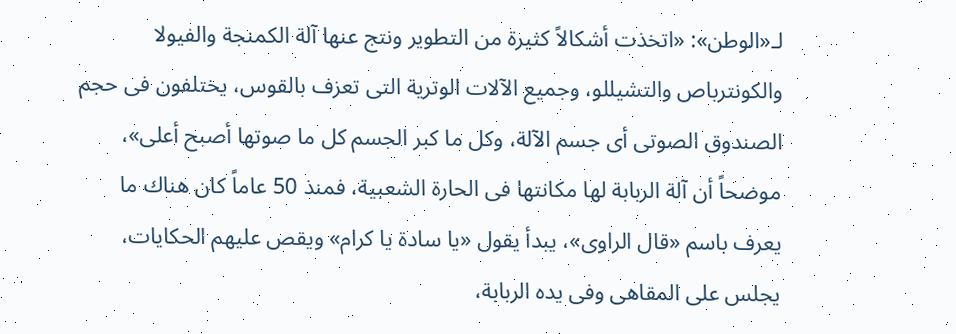لـ«الوطن»: «اتخذت أشكالاً كثيرة من التطوير ونتج عنها آلة الكمنجة والفيولا والكونترباص والتشيللو، وجميع الآلات الوترية التى تعزف بالقوس، يختلفون فى حجم الصندوق الصوتى أى جسم الآلة، وكل ما كبر الجسم كل ما صوتها أصبح أعلى»، موضحاً أن آلة الربابة لها مكانتها فى الحارة الشعبية، فمنذ 50 عاماً كان هناك ما يعرف باسم «قال الراوى»، يبدأ يقول «يا سادة يا كرام» ويقص عليهم الحكايات، يجلس على المقاهى وفى يده الربابة،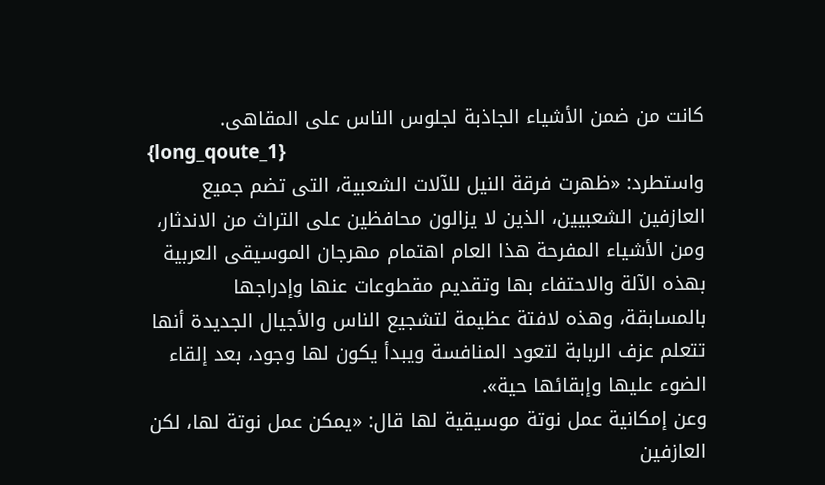كانت من ضمن الأشياء الجاذبة لجلوس الناس على المقاهى.
{long_qoute_1}
واستطرد: «ظهرت فرقة النيل للآلات الشعبية، التى تضم جميع العازفين الشعبيين، الذين لا يزالون محافظين على التراث من الاندثار، ومن الأشياء المفرحة هذا العام اهتمام مهرجان الموسيقى العربية بهذه الآلة والاحتفاء بها وتقديم مقطوعات عنها وإدراجها بالمسابقة، وهذه لافتة عظيمة لتشجيع الناس والأجيال الجديدة أنها تتعلم عزف الربابة لتعود المنافسة ويبدأ يكون لها وجود، بعد إلقاء الضوء عليها وإبقائها حية».
وعن إمكانية عمل نوتة موسيقية لها قال: «يمكن عمل نوتة لها، لكن العازفين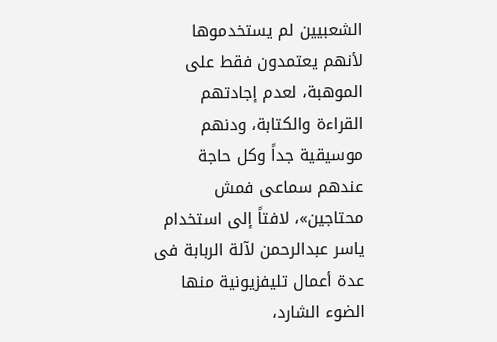الشعبيين لم يستخدموها لأنهم يعتمدون فقط على الموهبة، لعدم إجادتهم القراءة والكتابة، ودنهم موسيقية جداً وكل حاجة عندهم سماعى فمش محتاجين»، لافتاً إلى استخدام ياسر عبدالرحمن لآلة الربابة فى عدة أعمال تليفزيونية منها الضوء الشارد،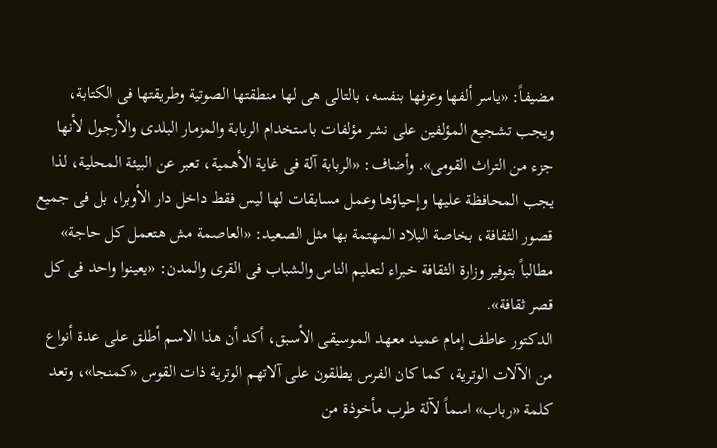مضيفاً: «ياسر ألفها وعزفها بنفسه، بالتالى هى لها منطقتها الصوتية وطريقتها فى الكتابة، ويجب تشجيع المؤلفين على نشر مؤلفات باستخدام الربابة والمزمار البلدى والأرجول لأنها جزء من التراث القومى». وأضاف: «الربابة آلة فى غاية الأهمية، تعبر عن البيئة المحلية، لذا يجب المحافظة عليها وإحياؤها وعمل مسابقات لها ليس فقط داخل دار الأوبرا، بل فى جميع قصور الثقافة، بخاصة البلاد المهتمة بها مثل الصعيد: «العاصمة مش هتعمل كل حاجة» مطالباً بتوفير وزارة الثقافة خبراء لتعليم الناس والشباب فى القرى والمدن: «يعينوا واحد فى كل قصر ثقافة».
الدكتور عاطف إمام عميد معهد الموسيقى الأسبق، أكد أن هذا الاسم أطلق على عدة أنواع من الآلات الوترية، كما كان الفرس يطلقون على آلاتهم الوترية ذات القوس «كمنجا»، وتعد كلمة «رباب» اسماً لآلة طرب مأخوذة من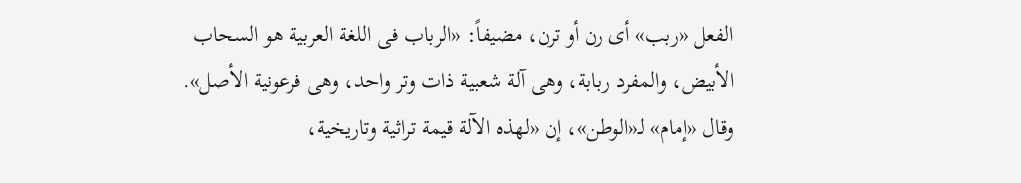الفعل «ربب» أى رن أو ترن، مضيفاً: «الرباب فى اللغة العربية هو السحاب الأبيض، والمفرد ربابة، وهى آلة شعبية ذات وتر واحد، وهى فرعونية الأصل».
وقال «إمام» لـ«الوطن»، إن «لهذه الآلة قيمة تراثية وتاريخية،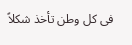فى كل وطن تأخذ شكلاً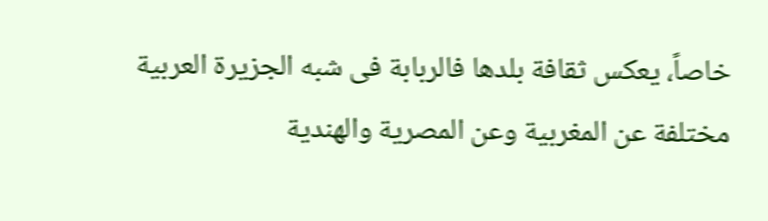خاصاً، يعكس ثقافة بلدها فالربابة فى شبه الجزيرة العربية مختلفة عن المغربية وعن المصرية والهندية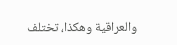والعراقية وهكذا، تختلف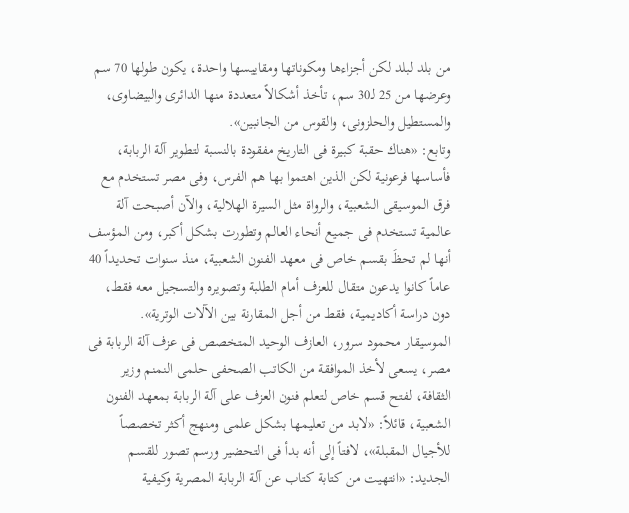من بلد لبلد لكن أجزاءها ومكوناتها ومقاييسها واحدة، يكون طولها 70 سم وعرضها من 25 لـ30 سم، تأخذ أشكالاً متعددة منها الدائرى والبيضاوى، والمستطيل والحلزونى، والقوس من الجانبين».
وتابع: «هناك حقبة كبيرة فى التاريخ مفقودة بالنسبة لتطوير آلة الربابة، فأساسها فرعونية لكن الذين اهتموا بها هم الفرس، وفى مصر تستخدم مع فرق الموسيقى الشعبية، والرواة مثل السيرة الهلالية، والآن أصبحت آلة عالمية تستخدم فى جميع أنحاء العالم وتطورت بشكل أكبر، ومن المؤسف أنها لم تحظَ بقسم خاص فى معهد الفنون الشعبية، منذ سنوات تحديداً 40 عاماً كانوا يدعون متقال للعزف أمام الطلبة وتصويره والتسجيل معه فقط، دون دراسة أكاديمية، فقط من أجل المقارنة بين الآلات الوترية».
الموسيقار محمود سرور، العازف الوحيد المتخصص فى عزف آلة الربابة فى مصر، يسعى لأخذ الموافقة من الكاتب الصحفى حلمى النمنم وزير الثقافة، لفتح قسم خاص لتعلم فنون العزف على آلة الربابة بمعهد الفنون الشعبية، قائلاً: «لابد من تعليمها بشكل علمى ومنهج أكثر تخصصاً للأجيال المقبلة»، لافتاً إلى أنه بدأ فى التحضير ورسم تصور للقسم الجديد: «انتهيت من كتابة كتاب عن آلة الربابة المصرية وكيفية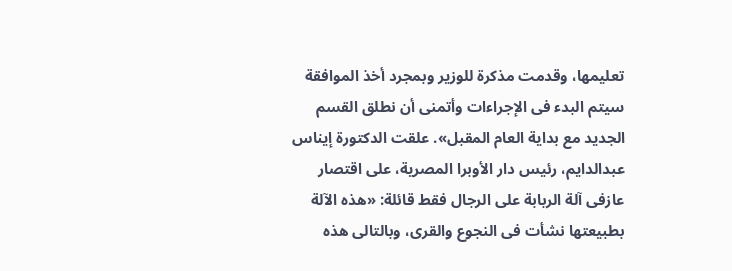تعليمها، وقدمت مذكرة للوزير وبمجرد أخذ الموافقة سيتم البدء فى الإجراءات وأتمنى أن نطلق القسم الجديد مع بداية العام المقبل». علقت الدكتورة إيناس عبدالدايم، رئيس دار الأوبرا المصرية، على اقتصار عازفى آلة الربابة على الرجال فقط قائلة: «هذه الآلة بطبيعتها نشأت فى النجوع والقرى، وبالتالى هذه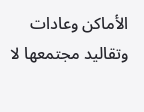الأماكن وعادات وتقاليد مجتمعها لا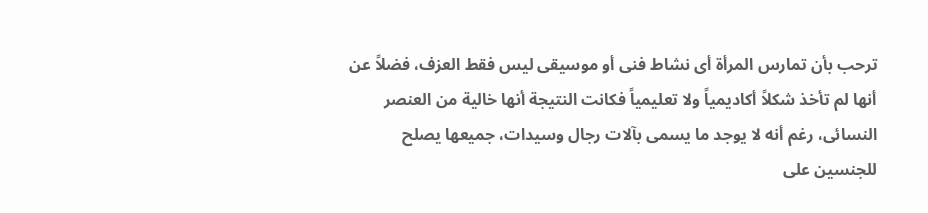ترحب بأن تمارس المرأة أى نشاط فنى أو موسيقى ليس فقط العزف، فضلاً عن أنها لم تأخذ شكلاً أكاديمياً ولا تعليمياً فكانت النتيجة أنها خالية من العنصر النسائى، رغم أنه لا يوجد ما يسمى بآلات رجال وسيدات، جميعها يصلح للجنسين على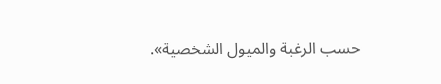حسب الرغبة والميول الشخصية».